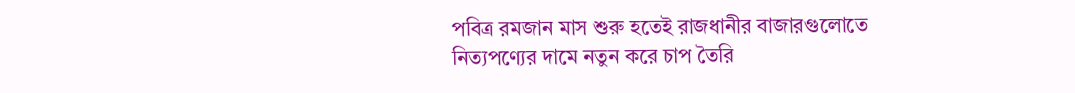পবিত্র রমজান মাস শুরু হতেই রাজধানীর বাজারগুলোতে নিত্যপণ্যের দামে নতুন করে চাপ তৈরি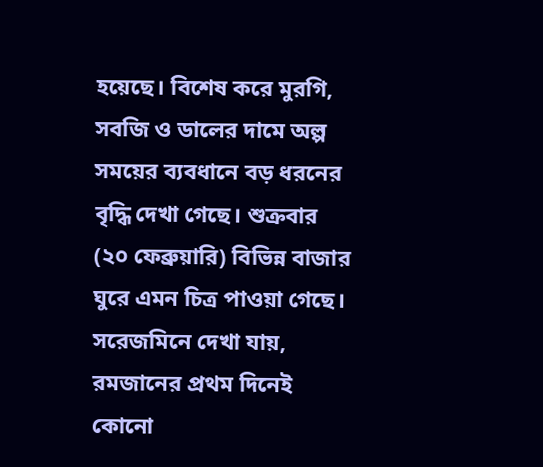হয়েছে। বিশেষ করে মুরগি, সবজি ও ডালের দামে অল্প সময়ের ব্যবধানে বড় ধরনের বৃদ্ধি দেখা গেছে। শুক্রবার (২০ ফেব্রুয়ারি) বিভিন্ন বাজার ঘুরে এমন চিত্র পাওয়া গেছে।
সরেজমিনে দেখা যায়, রমজানের প্রথম দিনেই কোনো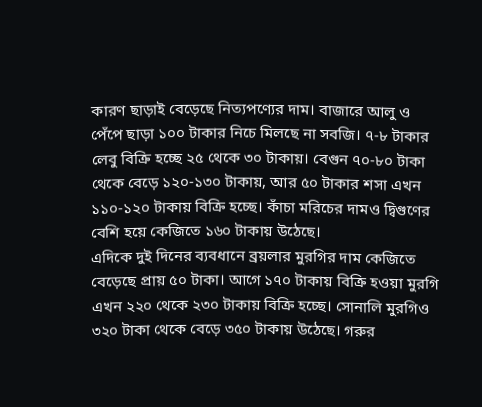কারণ ছাড়াই বেড়েছে নিত্যপণ্যের দাম। বাজারে আলু ও পেঁপে ছাড়া ১০০ টাকার নিচে মিলছে না সবজি। ৭-৮ টাকার লেবু বিক্রি হচ্ছে ২৫ থেকে ৩০ টাকায়। বেগুন ৭০-৮০ টাকা থেকে বেড়ে ১২০-১৩০ টাকায়, আর ৫০ টাকার শসা এখন ১১০-১২০ টাকায় বিক্রি হচ্ছে। কাঁচা মরিচের দামও দ্বিগুণের বেশি হয়ে কেজিতে ১৬০ টাকায় উঠেছে।
এদিকে দুই দিনের ব্যবধানে ব্রয়লার মুরগির দাম কেজিতে বেড়েছে প্রায় ৫০ টাকা। আগে ১৭০ টাকায় বিক্রি হওয়া মুরগি এখন ২২০ থেকে ২৩০ টাকায় বিক্রি হচ্ছে। সোনালি মুরগিও ৩২০ টাকা থেকে বেড়ে ৩৫০ টাকায় উঠেছে। গরুর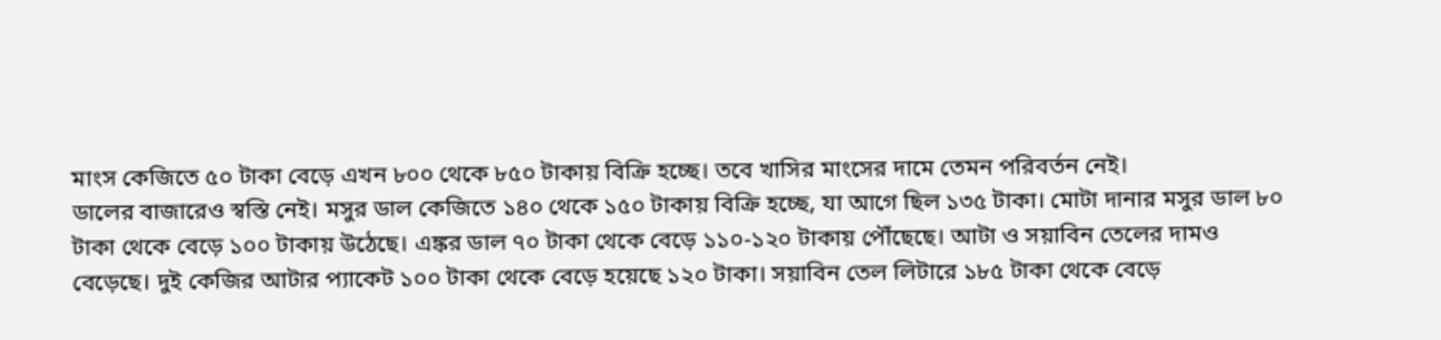মাংস কেজিতে ৫০ টাকা বেড়ে এখন ৮০০ থেকে ৮৫০ টাকায় বিক্রি হচ্ছে। তবে খাসির মাংসের দামে তেমন পরিবর্তন নেই।
ডালের বাজারেও স্বস্তি নেই। মসুর ডাল কেজিতে ১৪০ থেকে ১৫০ টাকায় বিক্রি হচ্ছে, যা আগে ছিল ১৩৫ টাকা। মোটা দানার মসুর ডাল ৮০ টাকা থেকে বেড়ে ১০০ টাকায় উঠেছে। এঙ্কর ডাল ৭০ টাকা থেকে বেড়ে ১১০-১২০ টাকায় পৌঁছেছে। আটা ও সয়াবিন তেলের দামও বেড়েছে। দুই কেজির আটার প্যাকেট ১০০ টাকা থেকে বেড়ে হয়েছে ১২০ টাকা। সয়াবিন তেল লিটারে ১৮৫ টাকা থেকে বেড়ে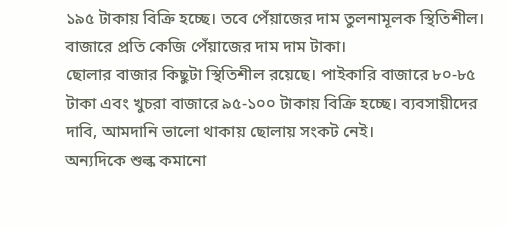১৯৫ টাকায় বিক্রি হচ্ছে। তবে পেঁয়াজের দাম তুলনামূলক স্থিতিশীল। বাজারে প্রতি কেজি পেঁয়াজের দাম দাম টাকা।
ছোলার বাজার কিছুটা স্থিতিশীল রয়েছে। পাইকারি বাজারে ৮০-৮৫ টাকা এবং খুচরা বাজারে ৯৫-১০০ টাকায় বিক্রি হচ্ছে। ব্যবসায়ীদের দাবি, আমদানি ভালো থাকায় ছোলায় সংকট নেই।
অন্যদিকে শুল্ক কমানো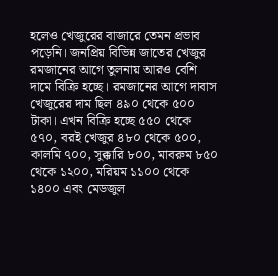হলেও খেজুরের বাজারে তেমন প্রভাব পড়েনি। জনপ্রিয় বিভিন্ন জাতের খেজুর রমজানের আগে তুলনায় আরও বেশি দামে বিক্রি হচ্ছে। রমজানের আগে দাবাস খেজুরের দাম ছিল ৪৯০ থেকে ৫০০ টাকা। এখন বিক্রি হচ্ছে ৫৫০ থেকে ৫৭০, বরই খেজুর ৪৮০ থেকে ৫০০, কালমি ৭০০, সুক্কারি ৮০০, মাবরুম ৮৫০ থেকে ১২০০, মরিয়ম ১১০০ থেকে ১৪০০ এবং মেডজুল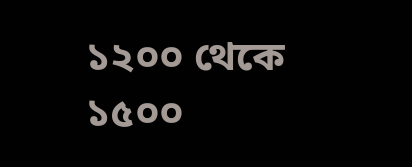১২০০ থেকে ১৫০০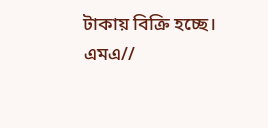টাকায় বিক্রি হচ্ছে।
এমএ//